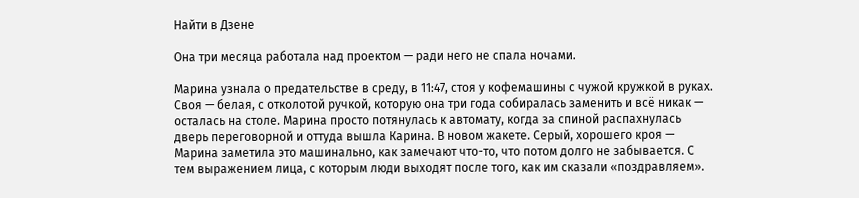Найти в Дзене

Она три месяца работала над проектом — ради него не спала ночами.

Марина узнала о предательстве в среду, в 11:47, стоя у кофемашины с чужой кружкой в руках. Своя — белая, с отколотой ручкой, которую она три года собиралась заменить и всё никак — осталась на столе. Марина просто потянулась к автомату, когда за спиной распахнулась дверь переговорной и оттуда вышла Карина. В новом жакете. Серый, хорошего кроя — Марина заметила это машинально, как замечают что-то, что потом долго не забывается. С тем выражением лица, с которым люди выходят после того, как им сказали «поздравляем».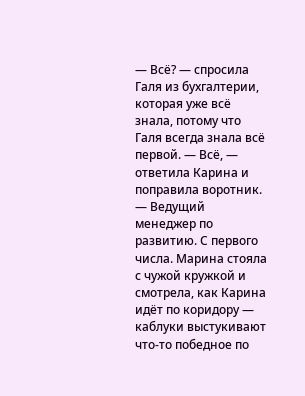— Всё? — спросила Галя из бухгалтерии, которая уже всё знала, потому что Галя всегда знала всё первой. — Всё, — ответила Карина и поправила воротник. — Ведущий менеджер по развитию. С первого числа. Марина стояла с чужой кружкой и смотрела, как Карина идёт по коридору — каблуки выстукивают что-то победное по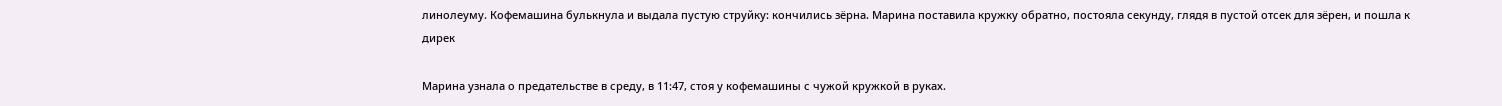линолеуму. Кофемашина булькнула и выдала пустую струйку: кончились зёрна. Марина поставила кружку обратно, постояла секунду, глядя в пустой отсек для зёрен, и пошла к дирек

Марина узнала о предательстве в среду, в 11:47, стоя у кофемашины с чужой кружкой в руках.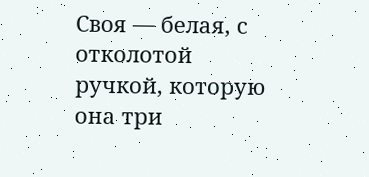Своя — белая, с отколотой ручкой, которую она три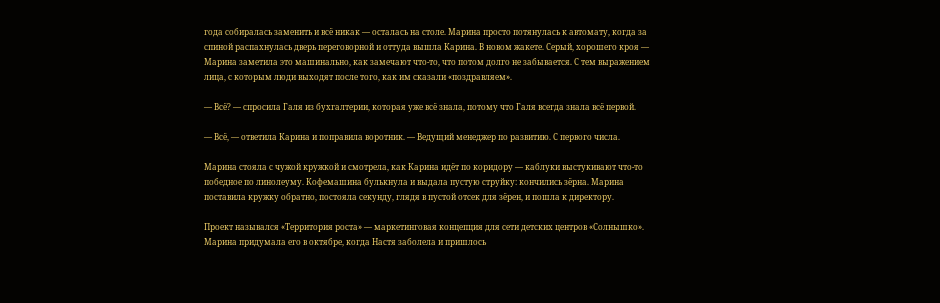года собиралась заменить и всё никак — осталась на столе. Марина просто потянулась к автомату, когда за спиной распахнулась дверь переговорной и оттуда вышла Карина. В новом жакете. Серый, хорошего кроя — Марина заметила это машинально, как замечают что-то, что потом долго не забывается. С тем выражением лица, с которым люди выходят после того, как им сказали «поздравляем».

— Всё? — спросила Галя из бухгалтерии, которая уже всё знала, потому что Галя всегда знала всё первой.

— Всё, — ответила Карина и поправила воротник. — Ведущий менеджер по развитию. С первого числа.

Марина стояла с чужой кружкой и смотрела, как Карина идёт по коридору — каблуки выстукивают что-то победное по линолеуму. Кофемашина булькнула и выдала пустую струйку: кончились зёрна. Марина поставила кружку обратно, постояла секунду, глядя в пустой отсек для зёрен, и пошла к директору.

Проект назывался «Территория роста» — маркетинговая концепция для сети детских центров «Солнышко». Марина придумала его в октябре, когда Настя заболела и пришлось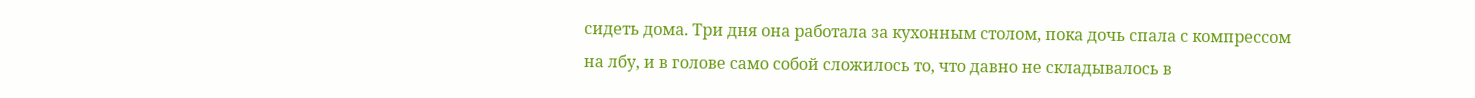сидеть дома. Три дня она работала за кухонным столом, пока дочь спала с компрессом на лбу, и в голове само собой сложилось то, что давно не складывалось в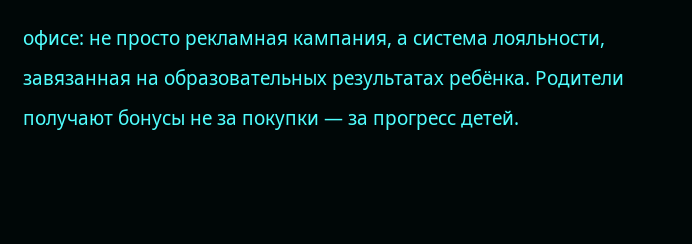офисе: не просто рекламная кампания, а система лояльности, завязанная на образовательных результатах ребёнка. Родители получают бонусы не за покупки — за прогресс детей.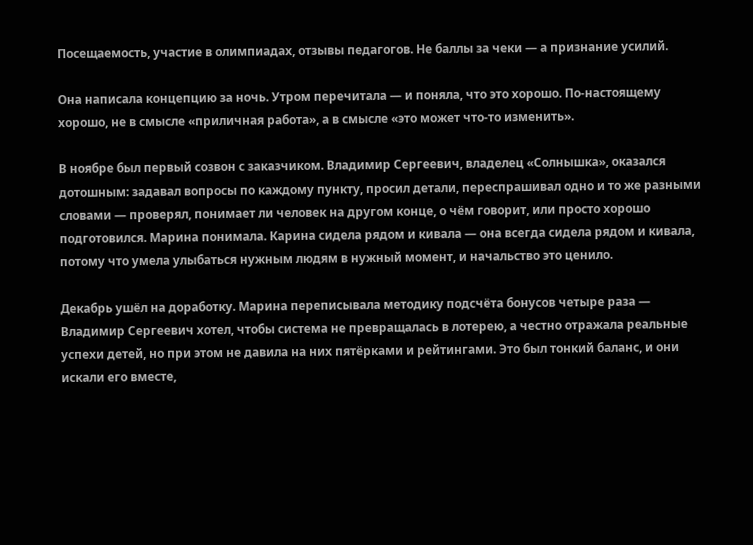Посещаемость, участие в олимпиадах, отзывы педагогов. Не баллы за чеки — а признание усилий.

Она написала концепцию за ночь. Утром перечитала — и поняла, что это хорошо. По-настоящему хорошо, не в смысле «приличная работа», а в смысле «это может что-то изменить».

В ноябре был первый созвон с заказчиком. Владимир Сергеевич, владелец «Солнышка», оказался дотошным: задавал вопросы по каждому пункту, просил детали, переспрашивал одно и то же разными словами — проверял, понимает ли человек на другом конце, о чём говорит, или просто хорошо подготовился. Марина понимала. Карина сидела рядом и кивала — она всегда сидела рядом и кивала, потому что умела улыбаться нужным людям в нужный момент, и начальство это ценило.

Декабрь ушёл на доработку. Марина переписывала методику подсчёта бонусов четыре раза — Владимир Сергеевич хотел, чтобы система не превращалась в лотерею, а честно отражала реальные успехи детей, но при этом не давила на них пятёрками и рейтингами. Это был тонкий баланс, и они искали его вместе,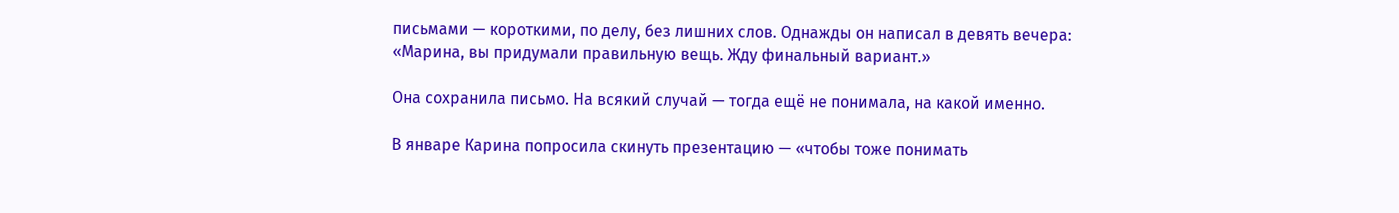письмами — короткими, по делу, без лишних слов. Однажды он написал в девять вечера: «Марина, вы придумали правильную вещь. Жду финальный вариант.»

Она сохранила письмо. На всякий случай — тогда ещё не понимала, на какой именно.

В январе Карина попросила скинуть презентацию — «чтобы тоже понимать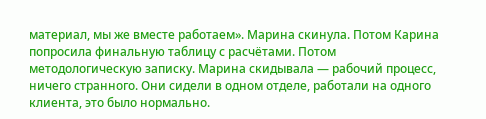материал, мы же вместе работаем». Марина скинула. Потом Карина попросила финальную таблицу с расчётами. Потом методологическую записку. Марина скидывала — рабочий процесс, ничего странного. Они сидели в одном отделе, работали на одного клиента, это было нормально.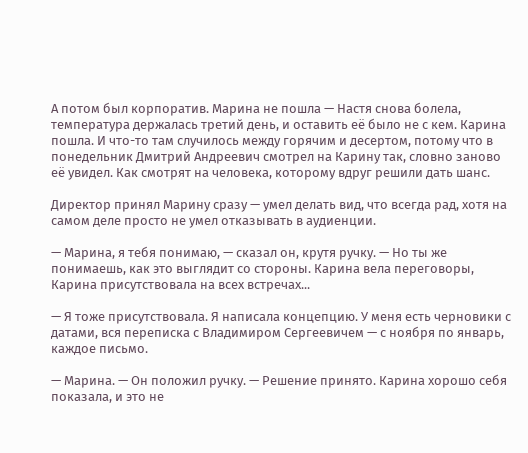А потом был корпоратив. Марина не пошла — Настя снова болела, температура держалась третий день, и оставить её было не с кем. Карина пошла. И что-то там случилось между горячим и десертом, потому что в понедельник Дмитрий Андреевич смотрел на Карину так, словно заново её увидел. Как смотрят на человека, которому вдруг решили дать шанс.

Директор принял Марину сразу — умел делать вид, что всегда рад, хотя на самом деле просто не умел отказывать в аудиенции.

— Марина, я тебя понимаю, — сказал он, крутя ручку. — Но ты же понимаешь, как это выглядит со стороны. Карина вела переговоры, Карина присутствовала на всех встречах...

— Я тоже присутствовала. Я написала концепцию. У меня есть черновики с датами, вся переписка с Владимиром Сергеевичем — с ноября по январь, каждое письмо.

— Марина. — Он положил ручку. — Решение принято. Карина хорошо себя показала, и это не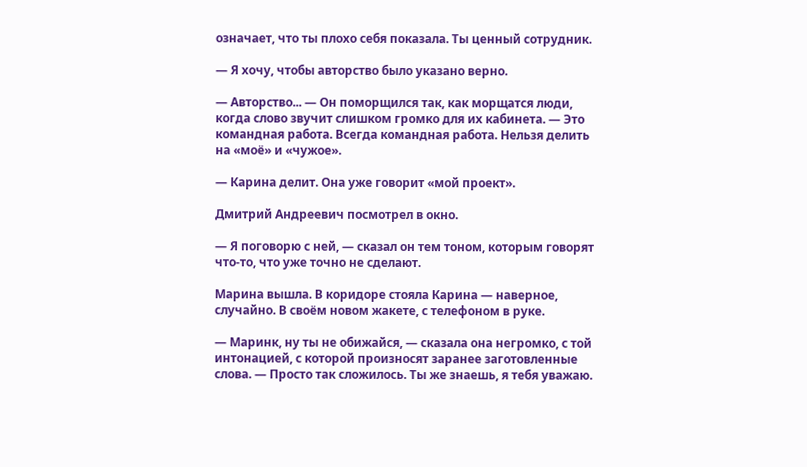означает, что ты плохо себя показала. Ты ценный сотрудник.

— Я хочу, чтобы авторство было указано верно.

— Авторство... — Он поморщился так, как морщатся люди, когда слово звучит слишком громко для их кабинета. — Это командная работа. Всегда командная работа. Нельзя делить на «моё» и «чужое».

— Карина делит. Она уже говорит «мой проект».

Дмитрий Андреевич посмотрел в окно.

— Я поговорю с ней, — сказал он тем тоном, которым говорят что-то, что уже точно не сделают.

Марина вышла. В коридоре стояла Карина — наверное, случайно. В своём новом жакете, с телефоном в руке.

— Маринк, ну ты не обижайся, — сказала она негромко, с той интонацией, с которой произносят заранее заготовленные слова. — Просто так сложилось. Ты же знаешь, я тебя уважаю.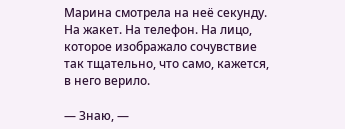Марина смотрела на неё секунду. На жакет. На телефон. На лицо, которое изображало сочувствие так тщательно, что само, кажется, в него верило.

— Знаю, —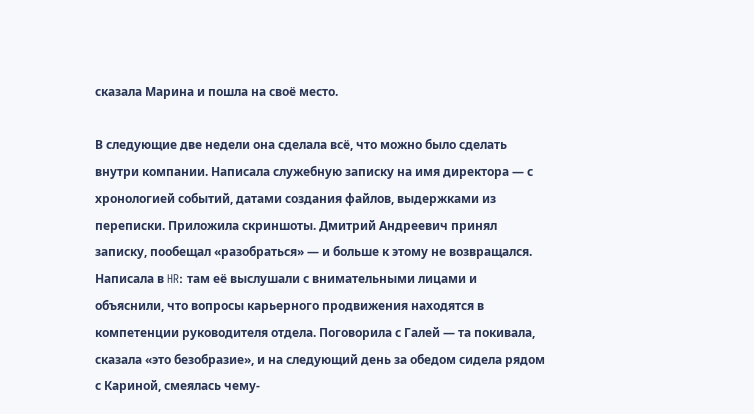сказала Марина и пошла на своё место.

В следующие две недели она сделала всё, что можно было сделать внутри компании. Написала служебную записку на имя директора — с хронологией событий, датами создания файлов, выдержками из переписки. Приложила скриншоты. Дмитрий Андреевич принял записку, пообещал «разобраться» — и больше к этому не возвращался. Написала в HR: там её выслушали с внимательными лицами и объяснили, что вопросы карьерного продвижения находятся в компетенции руководителя отдела. Поговорила с Галей — та покивала, сказала «это безобразие», и на следующий день за обедом сидела рядом с Кариной, смеялась чему-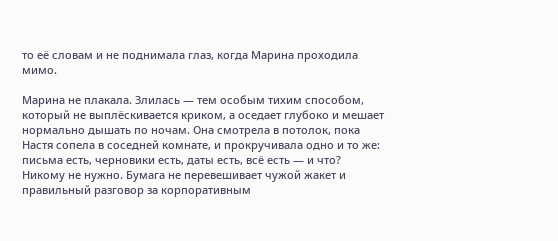то её словам и не поднимала глаз, когда Марина проходила мимо.

Марина не плакала. Злилась — тем особым тихим способом, который не выплёскивается криком, а оседает глубоко и мешает нормально дышать по ночам. Она смотрела в потолок, пока Настя сопела в соседней комнате, и прокручивала одно и то же: письма есть, черновики есть, даты есть, всё есть — и что? Никому не нужно. Бумага не перевешивает чужой жакет и правильный разговор за корпоративным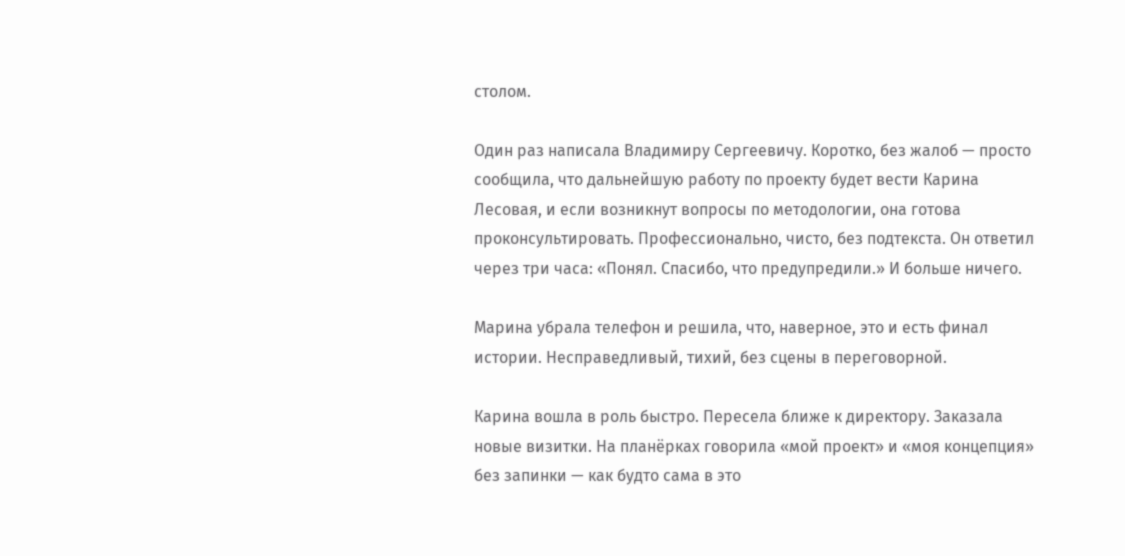столом.

Один раз написала Владимиру Сергеевичу. Коротко, без жалоб — просто сообщила, что дальнейшую работу по проекту будет вести Карина Лесовая, и если возникнут вопросы по методологии, она готова проконсультировать. Профессионально, чисто, без подтекста. Он ответил через три часа: «Понял. Спасибо, что предупредили.» И больше ничего.

Марина убрала телефон и решила, что, наверное, это и есть финал истории. Несправедливый, тихий, без сцены в переговорной.

Карина вошла в роль быстро. Пересела ближе к директору. Заказала новые визитки. На планёрках говорила «мой проект» и «моя концепция» без запинки — как будто сама в это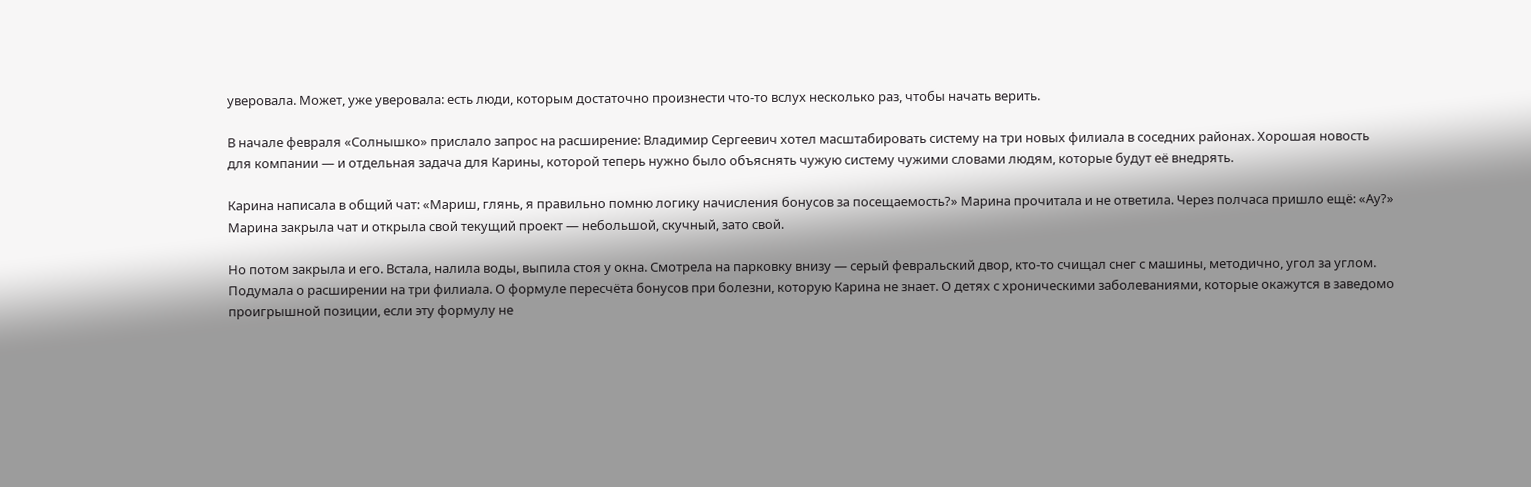уверовала. Может, уже уверовала: есть люди, которым достаточно произнести что-то вслух несколько раз, чтобы начать верить.

В начале февраля «Солнышко» прислало запрос на расширение: Владимир Сергеевич хотел масштабировать систему на три новых филиала в соседних районах. Хорошая новость для компании — и отдельная задача для Карины, которой теперь нужно было объяснять чужую систему чужими словами людям, которые будут её внедрять.

Карина написала в общий чат: «Мариш, глянь, я правильно помню логику начисления бонусов за посещаемость?» Марина прочитала и не ответила. Через полчаса пришло ещё: «Ау?» Марина закрыла чат и открыла свой текущий проект — небольшой, скучный, зато свой.

Но потом закрыла и его. Встала, налила воды, выпила стоя у окна. Смотрела на парковку внизу — серый февральский двор, кто-то счищал снег с машины, методично, угол за углом. Подумала о расширении на три филиала. О формуле пересчёта бонусов при болезни, которую Карина не знает. О детях с хроническими заболеваниями, которые окажутся в заведомо проигрышной позиции, если эту формулу не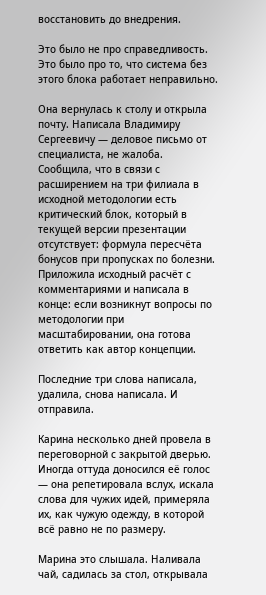восстановить до внедрения.

Это было не про справедливость. Это было про то, что система без этого блока работает неправильно.

Она вернулась к столу и открыла почту. Написала Владимиру Сергеевичу — деловое письмо от специалиста, не жалоба. Сообщила, что в связи с расширением на три филиала в исходной методологии есть критический блок, который в текущей версии презентации отсутствует: формула пересчёта бонусов при пропусках по болезни. Приложила исходный расчёт с комментариями и написала в конце: если возникнут вопросы по методологии при масштабировании, она готова ответить как автор концепции.

Последние три слова написала, удалила, снова написала. И отправила.

Карина несколько дней провела в переговорной с закрытой дверью. Иногда оттуда доносился её голос — она репетировала вслух, искала слова для чужих идей, примеряла их, как чужую одежду, в которой всё равно не по размеру.

Марина это слышала. Наливала чай, садилась за стол, открывала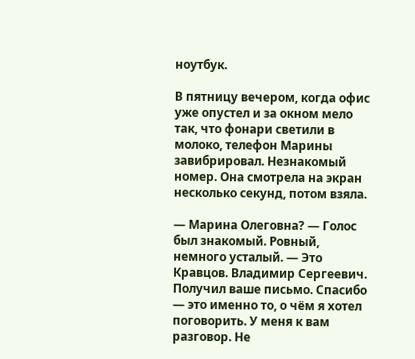ноутбук.

В пятницу вечером, когда офис уже опустел и за окном мело так, что фонари светили в молоко, телефон Марины завибрировал. Незнакомый номер. Она смотрела на экран несколько секунд, потом взяла.

— Марина Олеговна? — Голос был знакомый. Ровный, немного усталый. — Это Кравцов. Владимир Сергеевич. Получил ваше письмо. Спасибо — это именно то, о чём я хотел поговорить. У меня к вам разговор. Не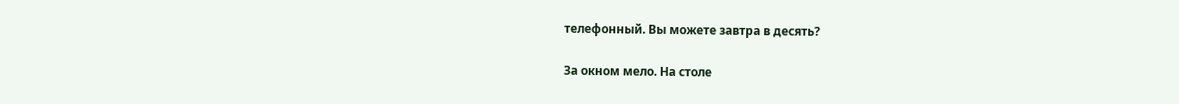телефонный. Вы можете завтра в десять?

За окном мело. На столе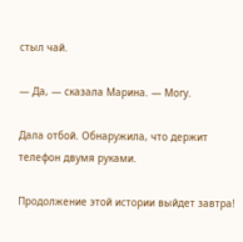стыл чай.

— Да, — сказала Марина. — Могу.

Дала отбой. Обнаружила, что держит телефон двумя руками.

Продолжение этой истории выйдет завтра!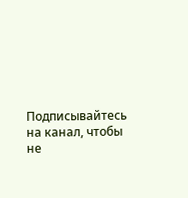Подписывайтесь на канал, чтобы не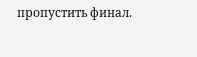пропустить финал.